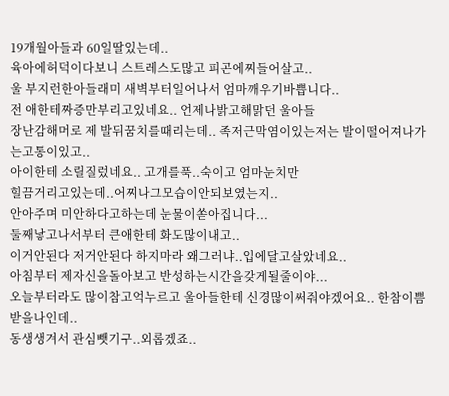19개월아들과 60일딸있는데..
육아에허덕이다보니 스트레스도많고 피곤에찌들어살고..
울 부지런한아들래미 새벽부터일어나서 엄마깨우기바쁩니다..
전 애한테짜증만부리고있네요.. 언제나밝고해맑던 울아들
장난감해머로 제 발뒤꿈치를때리는데.. 족저근막염이있는저는 발이떨어져나가는고통이있고..
아이한테 소릴질렀네요.. 고개를푹..숙이고 엄마눈치만
힐끔거리고있는데..어찌나그모습이안되보였는지..
안아주며 미안하다고하는데 눈물이쏟아집니다...
둘째낳고나서부터 큰애한테 화도많이내고..
이거안된다 저거안된다 하지마라 왜그러냐..입에달고살았네요..
아침부터 제자신을돌아보고 반성하는시간을갖게될줄이야...
오늘부터라도 많이참고억누르고 울아들한테 신경많이써줘야겠어요.. 한참이쁨받을나인데..
동생생겨서 관심뺏기구..외롭겠죠..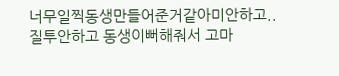너무일찍동생만들어준거같아미안하고..
질투안하고 동생이뻐해줘서 고마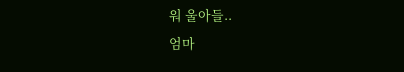워 울아들..
엄마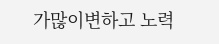가많이변하고 노력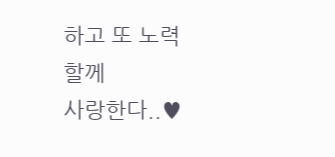하고 또 노력할께
사랑한다..♥